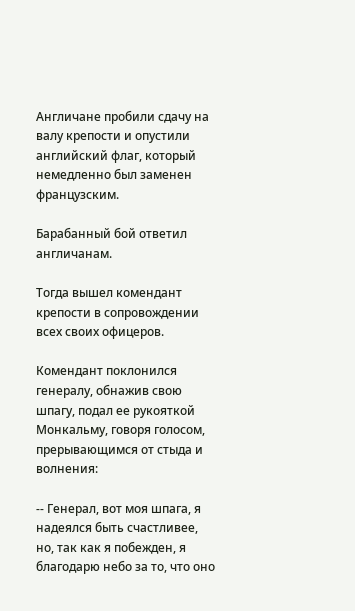Англичане пробили сдачу на валу крепости и опустили английский флаг, который немедленно был заменен французским.

Барабанный бой ответил англичанам.

Тогда вышел комендант крепости в сопровождении всех своих офицеров.

Комендант поклонился генералу, обнажив свою шпагу, подал ее рукояткой Монкальму, говоря голосом, прерывающимся от стыда и волнения:

-- Генерал, вот моя шпага, я надеялся быть счастливее, но, так как я побежден, я благодарю небо за то, что оно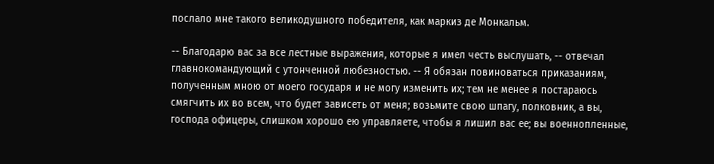послало мне такого великодушного победителя, как маркиз де Монкальм.

-- Благодарю вас за все лестные выражения, которые я имел честь выслушать, -- отвечал главнокомандующий с утонченной любезностью. -- Я обязан повиноваться приказаниям, полученным мною от моего государя и не могу изменить их; тем не менее я постараюсь смягчить их во всем, что будет зависеть от меня; возьмите свою шпагу, полковник, а вы, господа офицеры, слишком хорошо ею управляете, чтобы я лишил вас ее; вы военнопленные,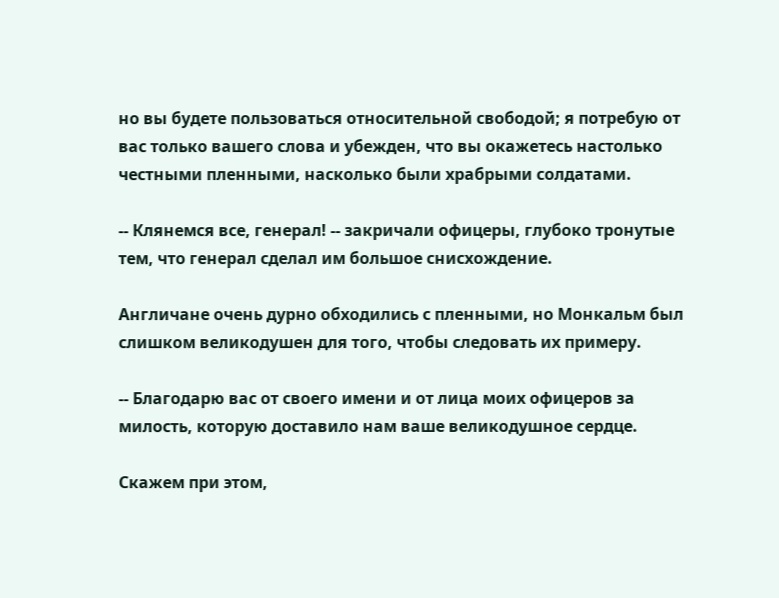но вы будете пользоваться относительной свободой; я потребую от вас только вашего слова и убежден, что вы окажетесь настолько честными пленными, насколько были храбрыми солдатами.

-- Клянемся все, генерал! -- закричали офицеры, глубоко тронутые тем, что генерал сделал им большое снисхождение.

Англичане очень дурно обходились с пленными, но Монкальм был слишком великодушен для того, чтобы следовать их примеру.

-- Благодарю вас от своего имени и от лица моих офицеров за милость, которую доставило нам ваше великодушное сердце.

Скажем при этом,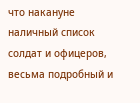что накануне наличный список солдат и офицеров, весьма подробный и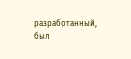разработанный, был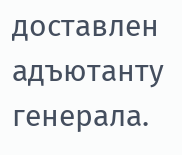доставлен адъютанту генерала.